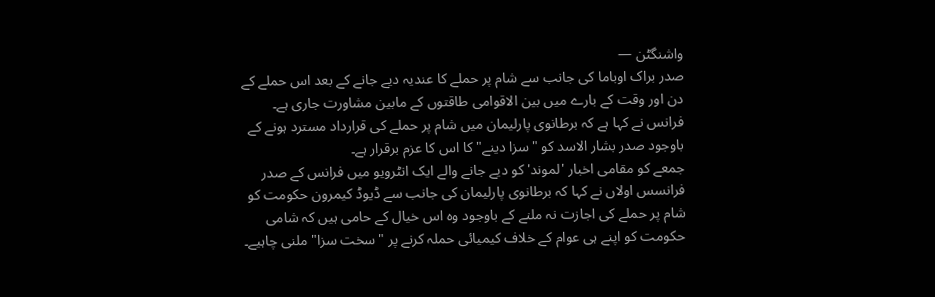واشنگٹن —
صدر براک اوباما کی جانب سے شام پر حملے کا عندیہ دیے جانے کے بعد اس حملے کے دن اور وقت کے بارے میں بین الاقوامی طاقتوں کے مابین مشاورت جاری ہے۔
فرانس نے کہا ہے کہ برطانوی پارلیمان میں شام پر حملے کی قرارداد مسترد ہونے کے باوجود صدر بشار الاسد کو "سزا دینے" کا اس کا عزم برقرار ہے۔
جمعے کو مقامی اخبار 'لموند' کو دیے جانے والے ایک انٹرویو میں فرانس کے صدر فرانسس اولاں نے کہا کہ برطانوی پارلیمان کی جانب سے ڈیوڈ کیمرون حکومت کو شام پر حملے کی اجازت نہ ملنے کے باوجود وہ اس خیال کے حامی ہیں کہ شامی حکومت کو اپنے ہی عوام کے خلاف کیمیائی حملہ کرنے پر "سخت سزا" ملنی چاہیے۔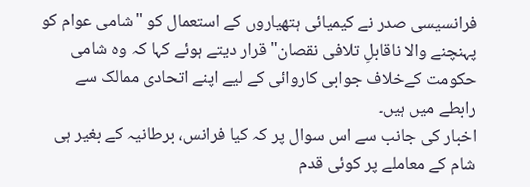فرانسیسی صدر نے کیمیائی ہتھیاروں کے استعمال کو "شامی عوام کو پہنچنے والا ناقابلِ تلافی نقصان" قرار دیتے ہوئے کہا کہ وہ شامی حکومت کےخلاف جوابی کاروائی کے لیے اپنے اتحادی ممالک سے رابطے میں ہیں۔
اخبار کی جانب سے اس سوال پر کہ کیا فرانس، برطانیہ کے بغیر ہی شام کے معاملے پر کوئی قدم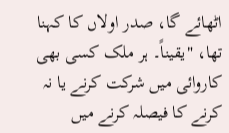اٹھائے گا، صدر اولاں کا کہنا تھا، "یقیناً۔ ہر ملک کسی بھی کاروائی میں شرکت کرنے یا نہ کرنے کا فیصلہ کرنے میں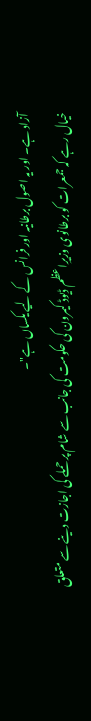آزاد ہے۔ اور یہ اصول برطانیہ اور فرانس کے لیے یکساں ہے"۔
خیال رہے کہ جمعرات کو برطانوی وزیرِاعظم ڈیوڈ کیمرون کی حکومت کی جانب سے شام پر حملے کی اجازت دینے سے متعلق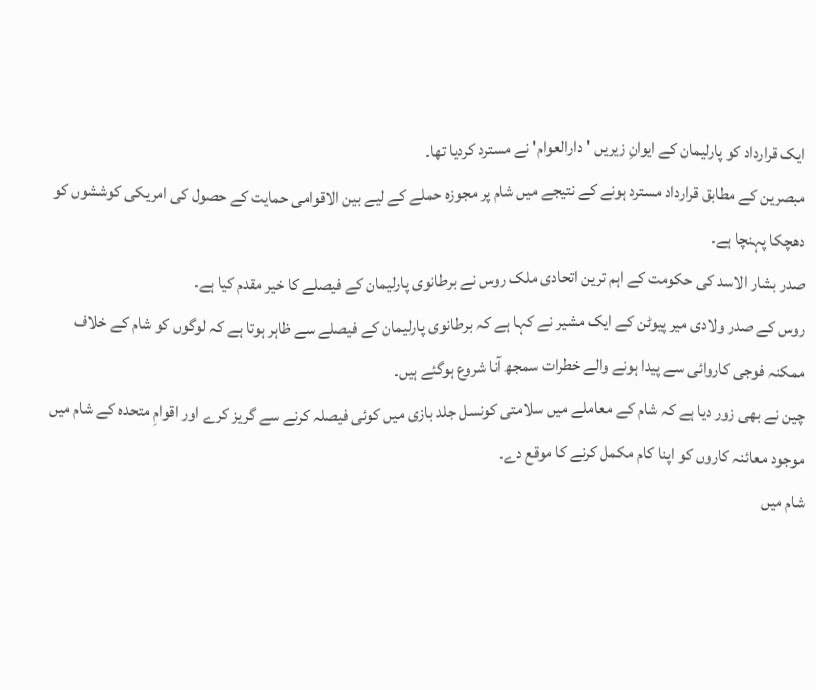ایک قرارداد کو پارلیمان کے ایوانِ زیریں 'دارالعوام' نے مسترد کردیا تھا۔
مبصرین کے مطابق قرارداد مسترد ہونے کے نتیجے میں شام پر مجوزہ حملے کے لیے بین الاقوامی حمایت کے حصول کی امریکی کوششوں کو دھچکا پہنچا ہے۔
صدر بشار الاسد کی حکومت کے اہم ترین اتحادی ملک روس نے برطانوی پارلیمان کے فیصلے کا خیر مقدم کیا ہے۔
روس کے صدر ولادی میر پیوٹن کے ایک مشیر نے کہا ہے کہ برطانوی پارلیمان کے فیصلے سے ظاہر ہوتا ہے کہ لوگوں کو شام کے خلاف ممکنہ فوجی کاروائی سے پیدا ہونے والے خطرات سمجھ آنا شروع ہوگئے ہیں۔
چین نے بھی زور دیا ہے کہ شام کے معاملے میں سلامتی کونسل جلد بازی میں کوئی فیصلہ کرنے سے گریز کرے اور اقوامِ متحدہ کے شام میں موجود معائنہ کاروں کو اپنا کام مکمل کرنے کا موقع دے۔
شام میں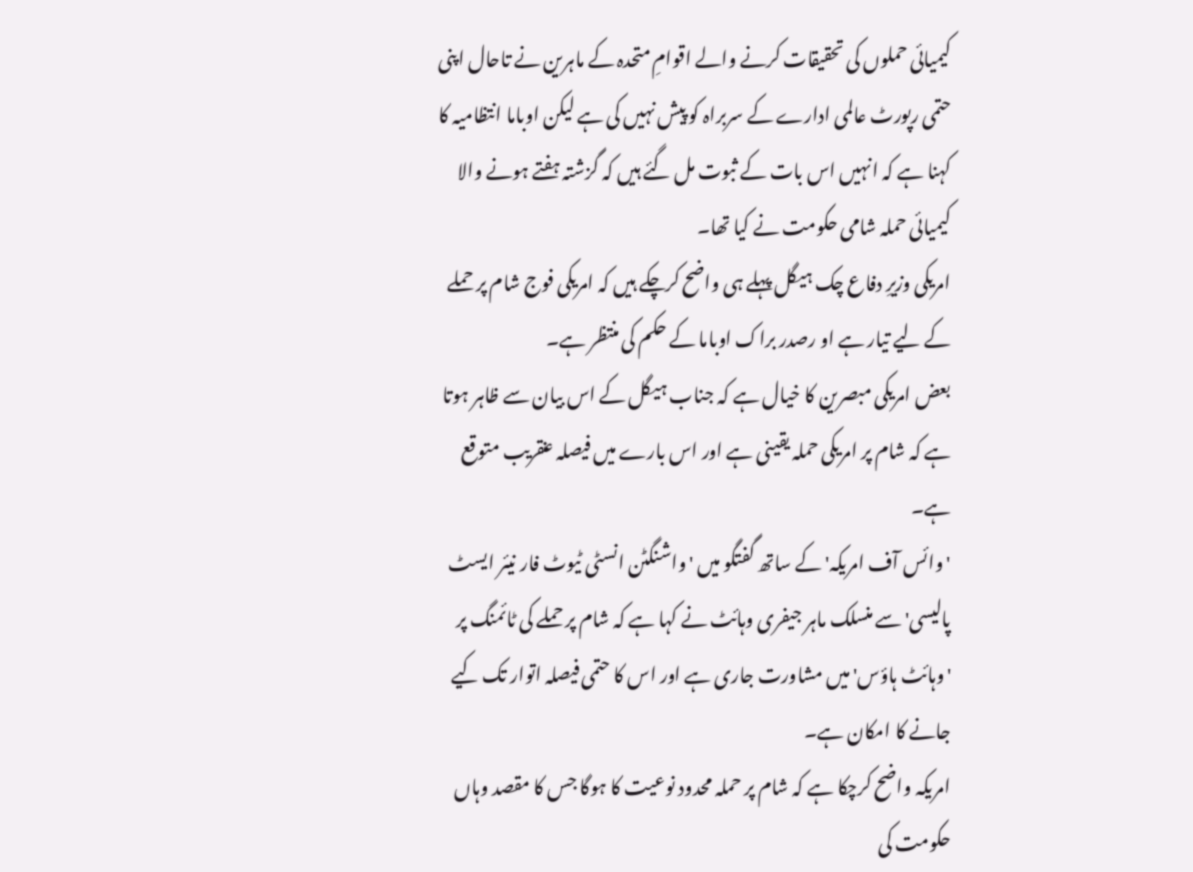کیمیائی حملوں کی تحقیقات کرنے والے اقوامِ متحدہ کے ماہرین نے تاحال اپنی حتمی رپورٹ عالمی ادارے کے سربراہ کو پیش نہیں کی ہے لیکن اوباما انتظامیہ کا کہنا ہے کہ انہیں اس بات کے ثبوت مل گئے ہیں کہ گزشتہ ہفتے ہونے والا کیمیائی حملہ شامی حکومت نے کیا تھا۔
امریکی وزیرِ دفاع چک ہیگل پہلے ہی واضح کرچکے ہیں کہ امریکی فوج شام پر حملے کے لیے تیار ہے او رصدر براک اوباما کے حکم کی منتظر ہے۔
بعض امریکی مبصرین کا خیال ہے کہ جناب ہیگل کے اس بیان سے ظاہر ہوتا ہے کہ شام پر امریکی حملہ یقینی ہے اور اس بارے میں فیصلہ عنقریب متوقع ہے۔
'وائس آف امریکہ' کے ساتھ گفتگو میں 'واشنگٹن انسٹی ٹیوٹ فار نیئر ایسٹ پالیسی' سے منسلک ماہر جیفری وہائٹ نے کہا ہے کہ شام پر حملے کی ٹائمنگ پر 'وہائٹ ہاؤس' میں مشاورت جاری ہے اور اس کا حتمی فیصلہ اتوار تک کیے جانے کا امکان ہے۔
امریکہ واضح کرچکا ہے کہ شام پر حملہ محدود نوعیت کا ہوگا جس کا مقصد وہاں حکومت کی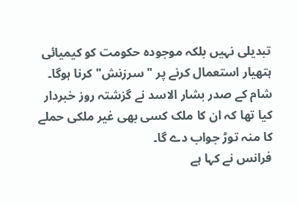تبدیلی نہیں بلکہ موجودہ حکومت کو کیمیائی ہتھیار استعمال کرنے پر "سرزنش" کرنا ہوگا۔
شام کے صدر بشار الاسد نے گزشتہ روز خبردار کیا تھا کہ ان کا ملک کسی بھی غیر ملکی حملے کا منہ توڑ جواب دے گا۔
فرانس نے کہا ہے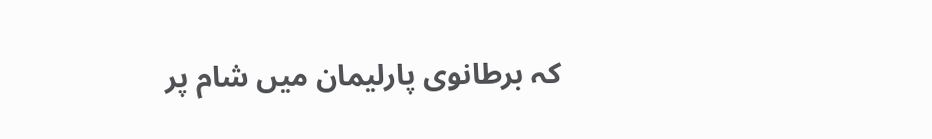کہ برطانوی پارلیمان میں شام پر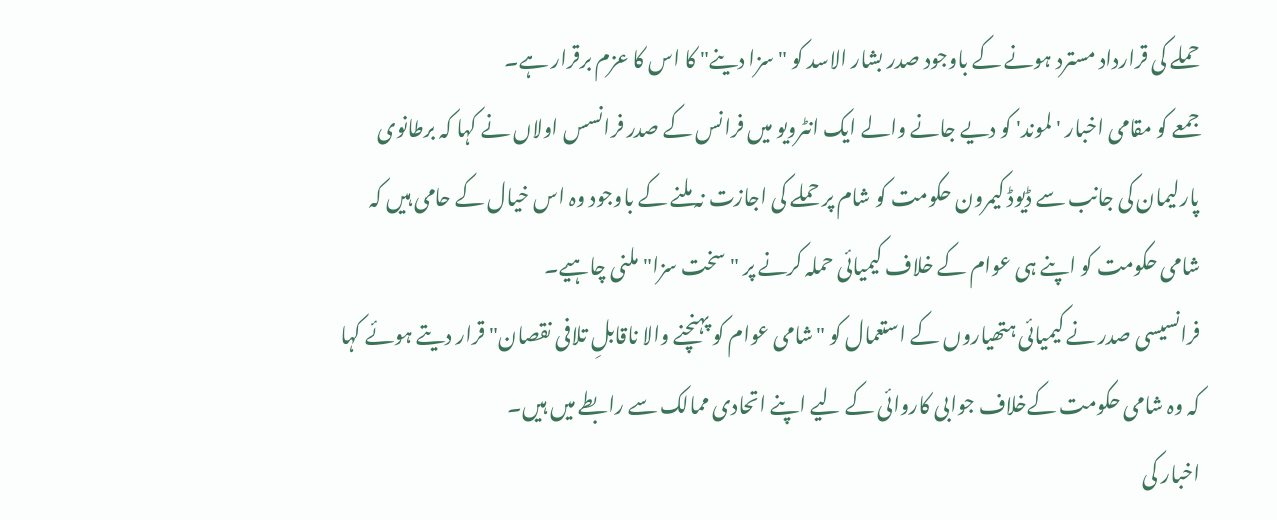حملے کی قرارداد مسترد ہونے کے باوجود صدر بشار الاسد کو "سزا دینے" کا اس کا عزم برقرار ہے۔
جمعے کو مقامی اخبار 'لموند' کو دیے جانے والے ایک انٹرویو میں فرانس کے صدر فرانسس اولاں نے کہا کہ برطانوی پارلیمان کی جانب سے ڈیوڈ کیمرون حکومت کو شام پر حملے کی اجازت نہ ملنے کے باوجود وہ اس خیال کے حامی ہیں کہ شامی حکومت کو اپنے ہی عوام کے خلاف کیمیائی حملہ کرنے پر "سخت سزا" ملنی چاہیے۔
فرانسیسی صدر نے کیمیائی ہتھیاروں کے استعمال کو "شامی عوام کو پہنچنے والا ناقابلِ تلافی نقصان" قرار دیتے ہوئے کہا کہ وہ شامی حکومت کےخلاف جوابی کاروائی کے لیے اپنے اتحادی ممالک سے رابطے میں ہیں۔
اخبار کی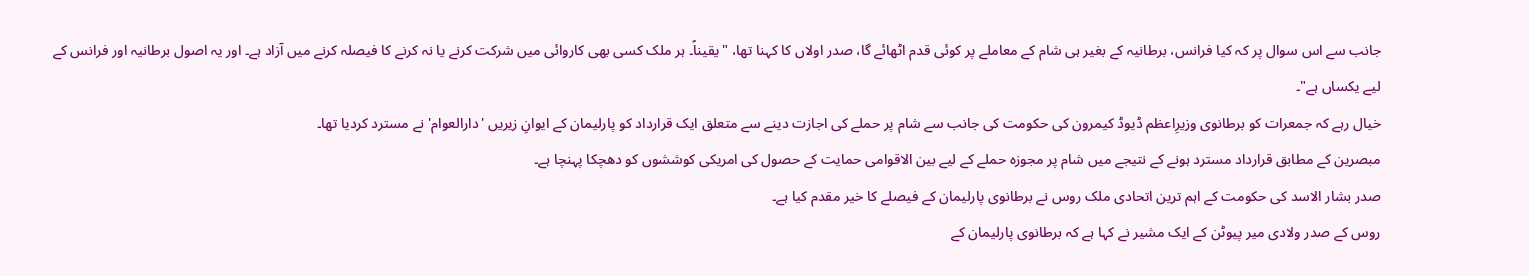جانب سے اس سوال پر کہ کیا فرانس، برطانیہ کے بغیر ہی شام کے معاملے پر کوئی قدم اٹھائے گا، صدر اولاں کا کہنا تھا، "یقیناً۔ ہر ملک کسی بھی کاروائی میں شرکت کرنے یا نہ کرنے کا فیصلہ کرنے میں آزاد ہے۔ اور یہ اصول برطانیہ اور فرانس کے لیے یکساں ہے"۔
خیال رہے کہ جمعرات کو برطانوی وزیرِاعظم ڈیوڈ کیمرون کی حکومت کی جانب سے شام پر حملے کی اجازت دینے سے متعلق ایک قرارداد کو پارلیمان کے ایوانِ زیریں 'دارالعوام' نے مسترد کردیا تھا۔
مبصرین کے مطابق قرارداد مسترد ہونے کے نتیجے میں شام پر مجوزہ حملے کے لیے بین الاقوامی حمایت کے حصول کی امریکی کوششوں کو دھچکا پہنچا ہے۔
صدر بشار الاسد کی حکومت کے اہم ترین اتحادی ملک روس نے برطانوی پارلیمان کے فیصلے کا خیر مقدم کیا ہے۔
روس کے صدر ولادی میر پیوٹن کے ایک مشیر نے کہا ہے کہ برطانوی پارلیمان کے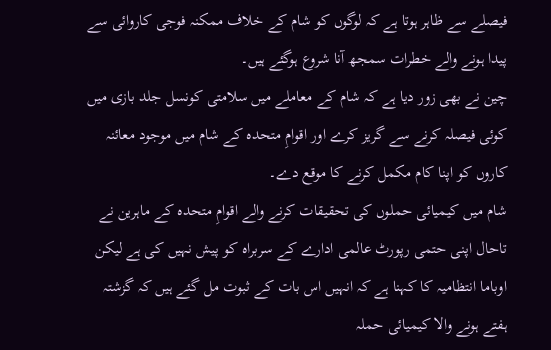فیصلے سے ظاہر ہوتا ہے کہ لوگوں کو شام کے خلاف ممکنہ فوجی کاروائی سے پیدا ہونے والے خطرات سمجھ آنا شروع ہوگئے ہیں۔
چین نے بھی زور دیا ہے کہ شام کے معاملے میں سلامتی کونسل جلد بازی میں کوئی فیصلہ کرنے سے گریز کرے اور اقوامِ متحدہ کے شام میں موجود معائنہ کاروں کو اپنا کام مکمل کرنے کا موقع دے۔
شام میں کیمیائی حملوں کی تحقیقات کرنے والے اقوامِ متحدہ کے ماہرین نے تاحال اپنی حتمی رپورٹ عالمی ادارے کے سربراہ کو پیش نہیں کی ہے لیکن اوباما انتظامیہ کا کہنا ہے کہ انہیں اس بات کے ثبوت مل گئے ہیں کہ گزشتہ ہفتے ہونے والا کیمیائی حملہ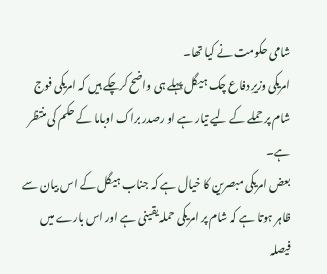شامی حکومت نے کیا تھا۔
امریکی وزیرِ دفاع چک ہیگل پہلے ہی واضح کرچکے ہیں کہ امریکی فوج شام پر حملے کے لیے تیار ہے او رصدر براک اوباما کے حکم کی منتظر ہے۔
بعض امریکی مبصرین کا خیال ہے کہ جناب ہیگل کے اس بیان سے ظاہر ہوتا ہے کہ شام پر امریکی حملہ یقینی ہے اور اس بارے میں فیصلہ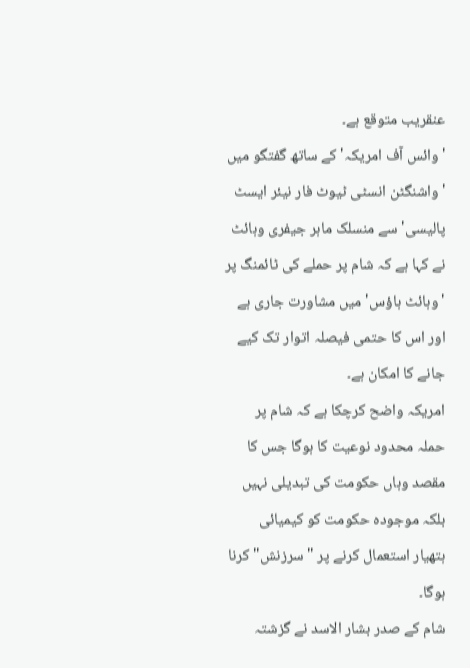عنقریب متوقع ہے۔
'وائس آف امریکہ' کے ساتھ گفتگو میں 'واشنگٹن انسٹی ٹیوٹ فار نیئر ایسٹ پالیسی' سے منسلک ماہر جیفری وہائٹ نے کہا ہے کہ شام پر حملے کی ٹائمنگ پر 'وہائٹ ہاؤس' میں مشاورت جاری ہے اور اس کا حتمی فیصلہ اتوار تک کیے جانے کا امکان ہے۔
امریکہ واضح کرچکا ہے کہ شام پر حملہ محدود نوعیت کا ہوگا جس کا مقصد وہاں حکومت کی تبدیلی نہیں بلکہ موجودہ حکومت کو کیمیائی ہتھیار استعمال کرنے پر "سرزنش" کرنا ہوگا۔
شام کے صدر بشار الاسد نے گزشتہ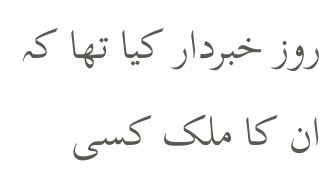روز خبردار کیا تھا کہ ان کا ملک کسی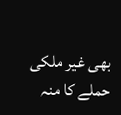بھی غیر ملکی حملے کا منہ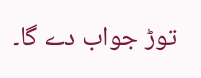توڑ جواب دے گا۔